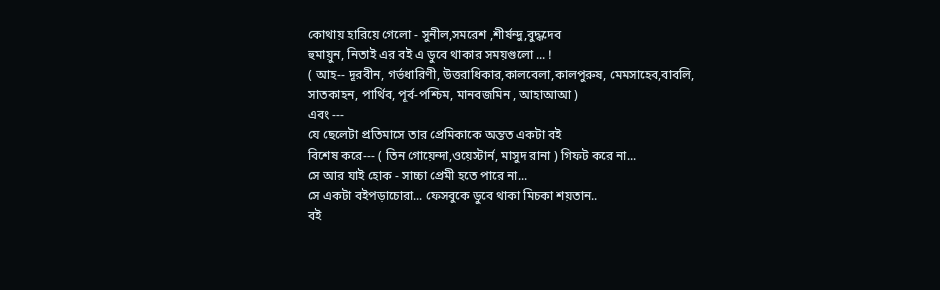কোথায় হারিয়ে গেলো - সুনীল,সমরেশ ,শীর্ষন্দু,বুদ্ধদেব
হুমায়ুন, নিতাই এর বই এ ডুবে থাকার সময়গুলো ... !
( আহ-- দূরবীন, গর্ভধারিণী, উত্তরাধিকার,কালবেলা,কালপুরুষ, মেমসাহেব,বাবলি, সাতকাহন, পার্থিব, পূর্ব-পশ্চিম, মানবজমিন , আহাআআ )
এবং ---
যে ছেলেটা প্রতিমাসে তার প্রেমিকাকে অন্তত একটা বই
বিশেষ করে--- ( তিন গোয়েন্দা,ওয়েস্টার্ন, মাসুদ রানা ) গিফট করে না...
সে আর যাই হোক - সাচ্চা প্রেমী হতে পারে না...
সে একটা বইপড়াচোরা... ফেসবুকে ডুবে থাকা মিচকা শয়তান..
বই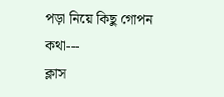পড়া নিয়ে কিছু গোপন কথা---
ক্লাস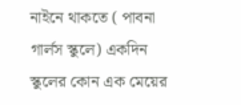নাইনে থাকতে ( পাবনা গার্লস স্কুলে) একদিন স্কুলের কোন এক মেয়ের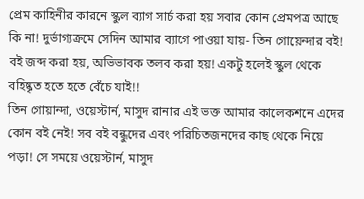প্রেম কাহিনীর কারনে স্কুল ব্যাগ সার্চ করা হয় সবার কোন প্রেমপত্র আছে কি না! দুর্ভাগ্যক্রমে সেদিন আমার ব্যাগে পাওয়া যায়- তিন গোয়েন্দার বই! বই জব্দ করা হয়, অভিভাবক তলব করা হয়! একটু হলেই স্কুল থেকে বহিষ্কৃত হতে হতে বেঁচে যাই!!
তিন গোয়ান্দা, ওয়েস্টার্ন, মাসুদ রানার এই ভক্ত আমার কালেকশনে এদের কোন বই নেই! সব বই বন্ধুদের এবং পরিচিতজনদের কাছ থেকে নিয়ে পড়া! সে সময়ে ওয়েস্টার্ন, মাসুদ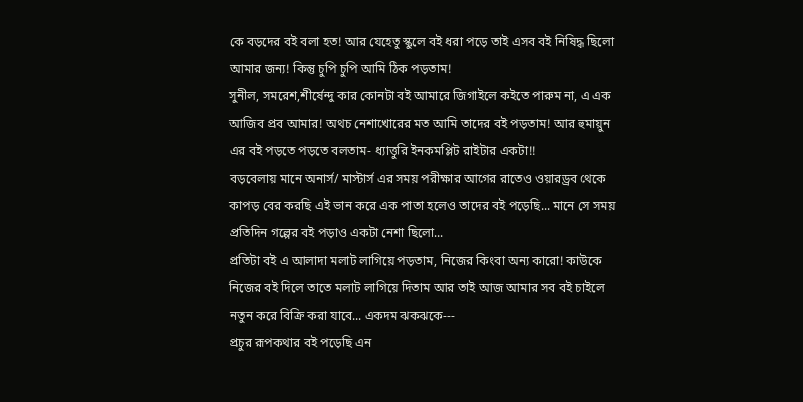কে বড়দের বই বলা হত! আর যেহেতু স্কুলে বই ধরা পড়ে তাই এসব বই নিষিদ্ধ ছিলো আমার জন্য! কিন্তু চুপি চুপি আমি ঠিক পড়তাম!
সুনীল, সমরেশ,শীর্ষেন্দু কার কোনটা বই আমারে জিগাইলে কইতে পারুম না, এ এক আজিব প্রব আমার! অথচ নেশাখোরের মত আমি তাদের বই পড়তাম! আর হুমায়ুন এর বই পড়তে পড়তে বলতাম- ধ্যাত্তুরি ইনকমপ্লিট রাইটার একটা!!
বড়বেলায় মানে অনার্স/ মাস্টার্স এর সময় পরীক্ষার আগের রাতেও ওয়ারড্রব থেকে কাপড় বের করছি এই ভান করে এক পাতা হলেও তাদের বই পড়েছি... মানে সে সময় প্রতিদিন গল্পের বই পড়াও একটা নেশা ছিলো...
প্রতিটা বই এ আলাদা মলাট লাগিয়ে পড়তাম, নিজের কিংবা অন্য কারো! কাউকে নিজের বই দিলে তাতে মলাট লাগিয়ে দিতাম আর তাই আজ আমার সব বই চাইলে নতুন করে বিক্রি করা যাবে... একদম ঝকঝকে---
প্রচুর রূপকথার বই পড়েছি এন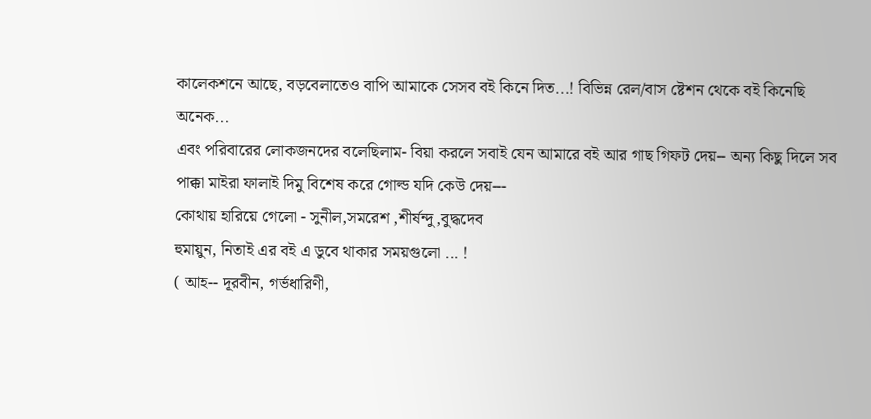কালেকশনে আছে, বড়বেলাতেও বাপি আমাকে সেসব বই কিনে দিত...! বিভিন্ন রেল/বাস ষ্টেশন থেকে বই কিনেছি অনেক...
এবং পরিবারের লোকজনদের বলেছিলাম- বিয়া করলে সবাই যেন আমারে বই আর গাছ গিফট দেয়-- অন্য কিছু দিলে সব পাক্কা মাইরা ফালাই দিমু বিশেষ করে গোল্ড যদি কেউ দেয়---
কোথায় হারিয়ে গেলো - সুনীল,সমরেশ ,শীর্ষন্দু,বুদ্ধদেব
হুমায়ুন, নিতাই এর বই এ ডুবে থাকার সময়গুলো ... !
( আহ-- দূরবীন, গর্ভধারিণী,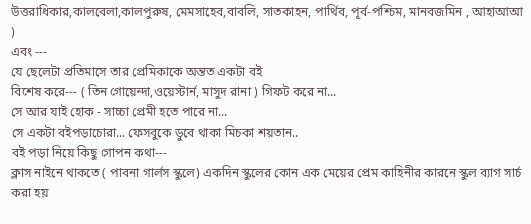উত্তরাধিকার,কালবেলা,কালপুরুষ, মেমসাহেব,বাবলি, সাতকাহন, পার্থিব, পূর্ব-পশ্চিম, মানবজমিন , আহাআআ )
এবং ---
যে ছেলেটা প্রতিমাসে তার প্রেমিকাকে অন্তত একটা বই
বিশেষ করে--- ( তিন গোয়েন্দা,ওয়েস্টার্ন, মাসুদ রানা ) গিফট করে না...
সে আর যাই হোক - সাচ্চা প্রেমী হতে পারে না...
সে একটা বইপড়াচোরা... ফেসবুকে ডুবে থাকা মিচকা শয়তান..
বই পড়া নিয়ে কিছু গোপন কথা---
ক্লাস নাইনে থাকতে ( পাবনা গার্লস স্কুলে) একদিন স্কুলের কোন এক মেয়ের প্রেম কাহিনীর কারনে স্কুল ব্যাগ সার্চ করা হয়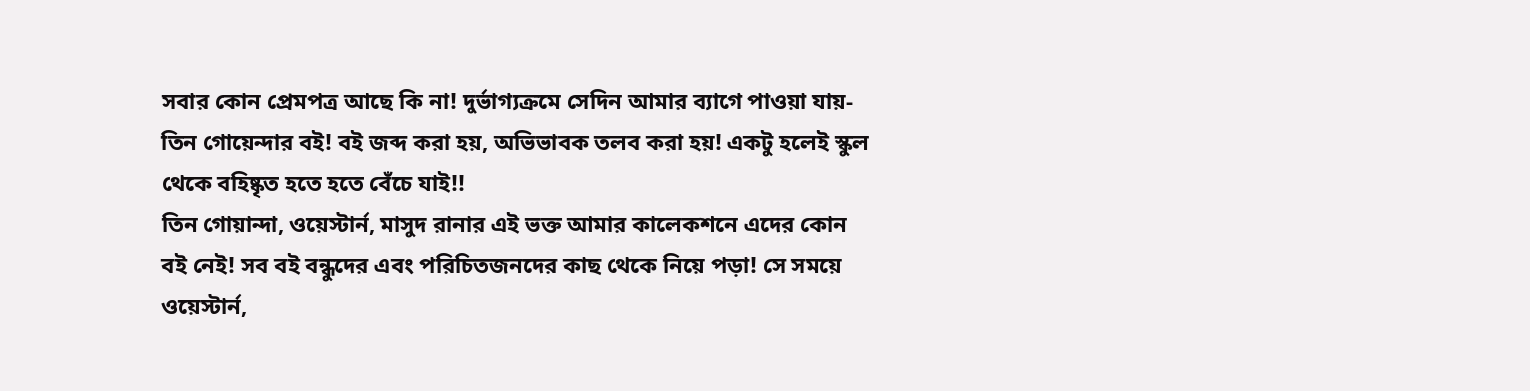সবার কোন প্রেমপত্র আছে কি না! দুর্ভাগ্যক্রমে সেদিন আমার ব্যাগে পাওয়া যায়- তিন গোয়েন্দার বই! বই জব্দ করা হয়, অভিভাবক তলব করা হয়! একটু হলেই স্কুল থেকে বহিষ্কৃত হতে হতে বেঁচে যাই!!
তিন গোয়ান্দা, ওয়েস্টার্ন, মাসুদ রানার এই ভক্ত আমার কালেকশনে এদের কোন বই নেই! সব বই বন্ধুদের এবং পরিচিতজনদের কাছ থেকে নিয়ে পড়া! সে সময়ে ওয়েস্টার্ন,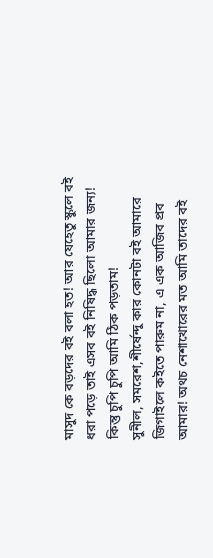মাসুদ কে বড়দের বই বলা হত! আর যেহেতু স্কুলে বই ধরা পড়ে তাই এসব বই নিষিদ্ধ ছিলো আমার জন্য! কিন্তু চুপি চুপি আমি ঠিক পড়তাম!
সুনীল, সমরেশ,শীর্ষেন্দু কার কোনটা বই আমারে জিগাইলে কইতে পারুম না, এ এক আজিব প্রব আমার! অথচ নেশাখোরের মত আমি তাদের বই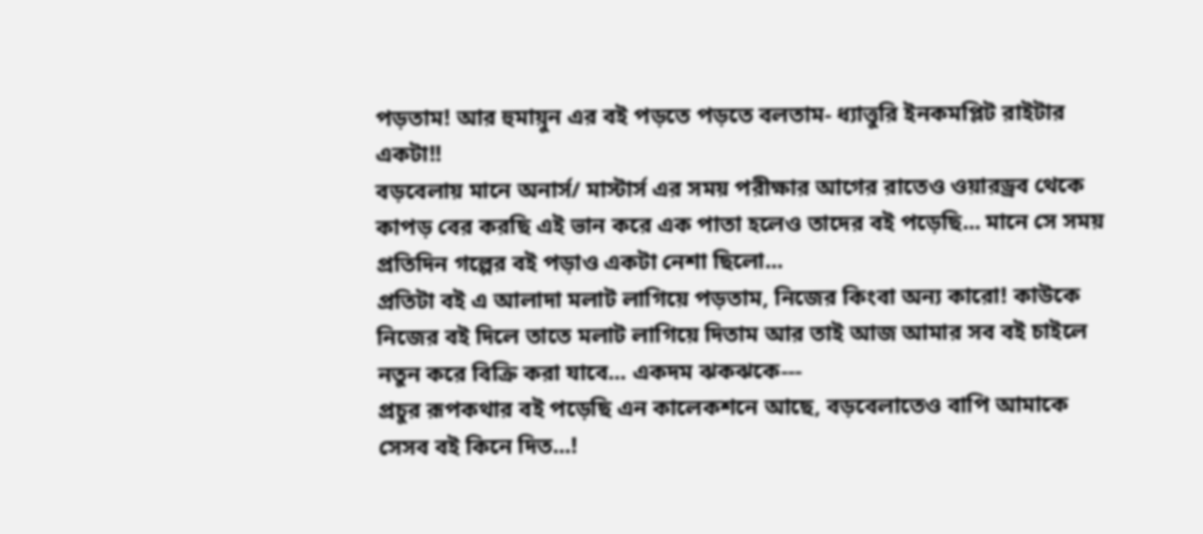পড়তাম! আর হুমায়ুন এর বই পড়তে পড়তে বলতাম- ধ্যাত্তুরি ইনকমপ্লিট রাইটার একটা!!
বড়বেলায় মানে অনার্স/ মাস্টার্স এর সময় পরীক্ষার আগের রাতেও ওয়ারড্রব থেকে কাপড় বের করছি এই ভান করে এক পাতা হলেও তাদের বই পড়েছি... মানে সে সময় প্রতিদিন গল্পের বই পড়াও একটা নেশা ছিলো...
প্রতিটা বই এ আলাদা মলাট লাগিয়ে পড়তাম, নিজের কিংবা অন্য কারো! কাউকে নিজের বই দিলে তাতে মলাট লাগিয়ে দিতাম আর তাই আজ আমার সব বই চাইলে নতুন করে বিক্রি করা যাবে... একদম ঝকঝকে---
প্রচুর রূপকথার বই পড়েছি এন কালেকশনে আছে, বড়বেলাতেও বাপি আমাকে সেসব বই কিনে দিত...!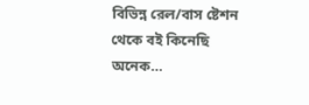বিভিন্ন রেল/বাস ষ্টেশন থেকে বই কিনেছি অনেক...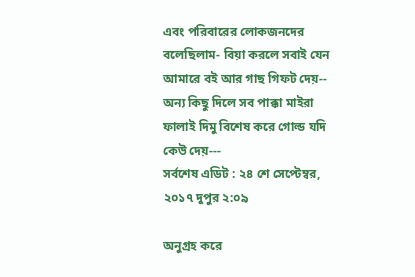এবং পরিবারের লোকজনদের বলেছিলাম- বিয়া করলে সবাই যেন আমারে বই আর গাছ গিফট দেয়-- অন্য কিছু দিলে সব পাক্কা মাইরা ফালাই দিমু বিশেষ করে গোল্ড যদি কেউ দেয়---
সর্বশেষ এডিট : ২৪ শে সেপ্টেম্বর, ২০১৭ দুপুর ২:০৯

অনুগ্রহ করে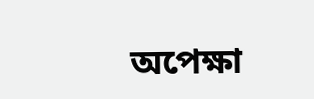অপেক্ষা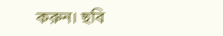করুন। ছবি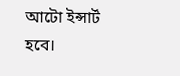আটো ইন্সার্ট হবে।